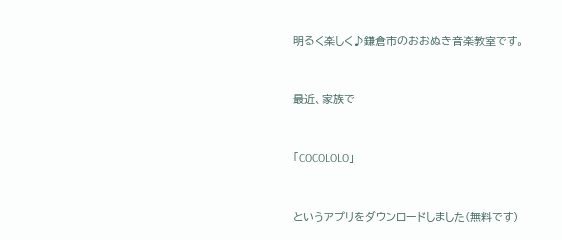明るく楽しく♪鎌倉市のおおぬき音楽教室です。


最近、家族で


「COCOLOLO」


というアプリをダウンロードしました(無料です)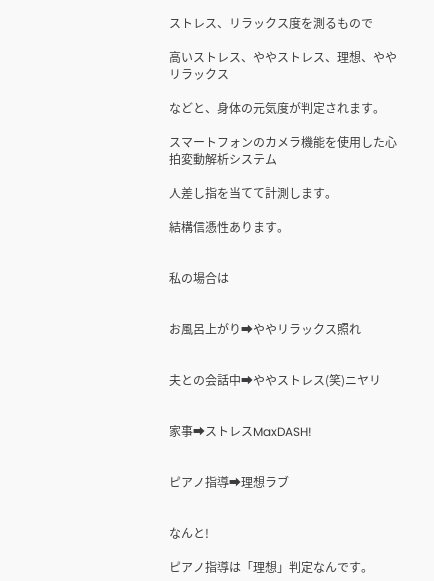ストレス、リラックス度を測るもので

高いストレス、ややストレス、理想、ややリラックス

などと、身体の元気度が判定されます。

スマートフォンのカメラ機能を使用した心拍変動解析システム

人差し指を当てて計測します。

結構信憑性あります。


私の場合は


お風呂上がり➡ややリラックス照れ


夫との会話中➡ややストレス(笑)ニヤリ


家事➡ストレスMaxDASH!


ピアノ指導➡理想ラブ


なんと!

ピアノ指導は「理想」判定なんです。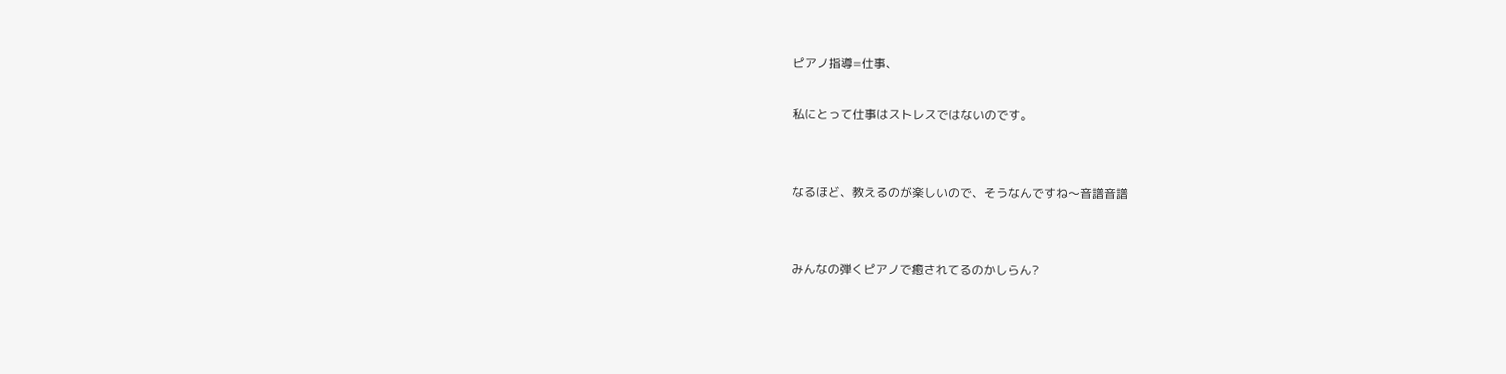ピアノ指導=仕事、

私にとって仕事はストレスではないのです。


なるほど、教えるのが楽しいので、そうなんですね〜音譜音譜


みんなの弾くピアノで癒されてるのかしらん?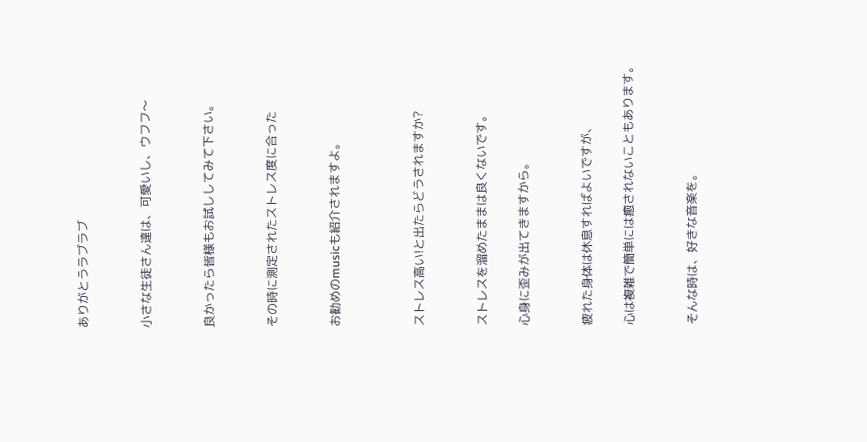ありがとうラブラブ


小さな生徒さん達は、可愛いし、ウフフ〜


良かったら皆様もお試ししてみて下さい。


その時に測定されたストレス度に合った


お勧めのmusicも紹介されますよ。



ストレス高い!と出たらどうされますか?


ストレスを溜めたままは良くないです。

心身に歪みが出てきますから。


疲れた身体は休息すればよいですが、

心は複雑で簡単には癒されないこともあります。


そんな時は、好きな音楽を。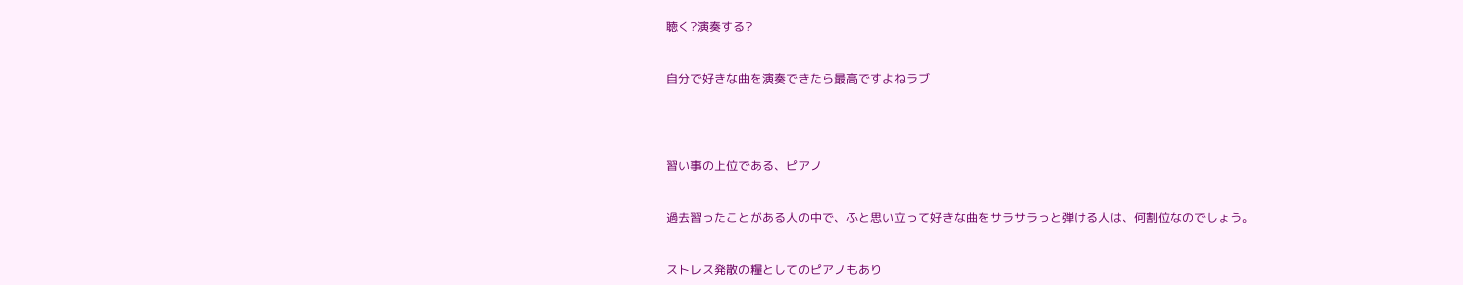聴く?演奏する?


自分で好きな曲を演奏できたら最高ですよねラブ




習い事の上位である、ピアノ


過去習ったことがある人の中で、ふと思い立って好きな曲をサラサラっと弾ける人は、何割位なのでしょう。


ストレス発散の糧としてのピアノもあり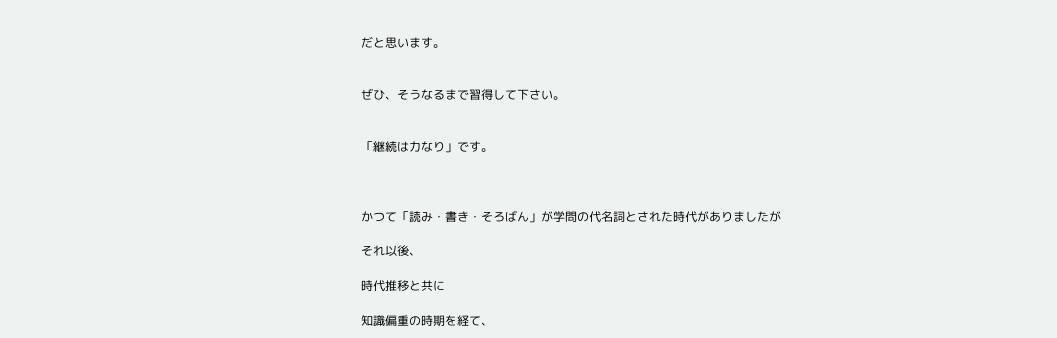だと思います。


ぜひ、そうなるまで習得して下さい。


「継続は力なり」です。



かつて「読み・書き・そろばん」が学問の代名詞とされた時代がありましたが

それ以後、

時代推移と共に

知識偏重の時期を経て、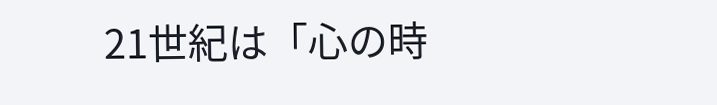21世紀は「心の時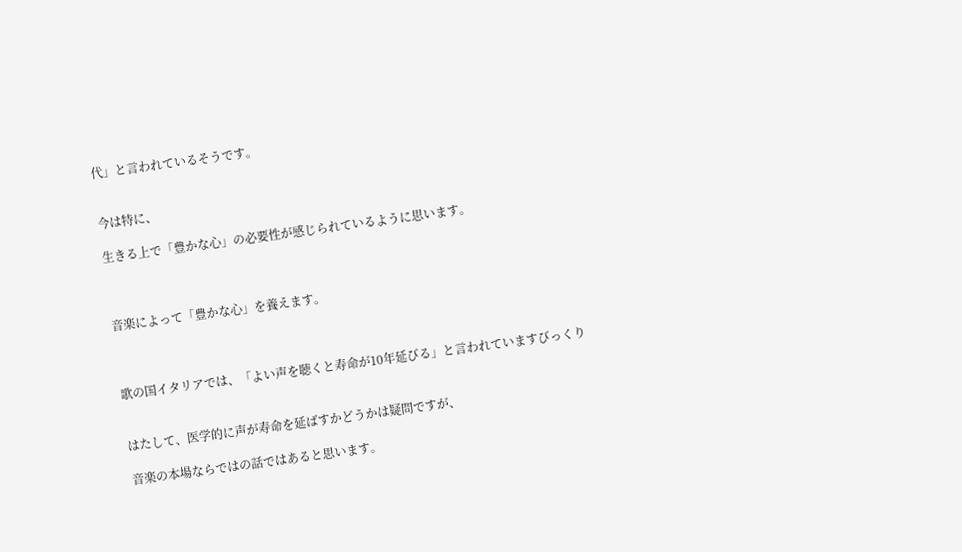代」と言われているそうです。


今は特に、

生きる上で「豊かな心」の必要性が感じられているように思います。



音楽によって「豊かな心」を養えます。



歌の国イタリアでは、「よい声を聴くと寿命が10年延びる」と言われていますびっくり


はたして、医学的に声が寿命を延ばすかどうかは疑問ですが、

音楽の本場ならではの話ではあると思います。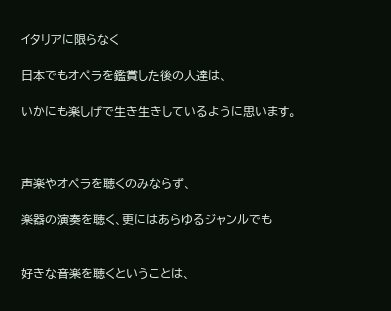イタリアに限らなく

日本でもオペラを鑑賞した後の人達は、

いかにも楽しげで生き生きしているように思います。



声楽やオペラを聴くのみならず、

楽器の演奏を聴く、更にはあらゆるジャンルでも


好きな音楽を聴くということは、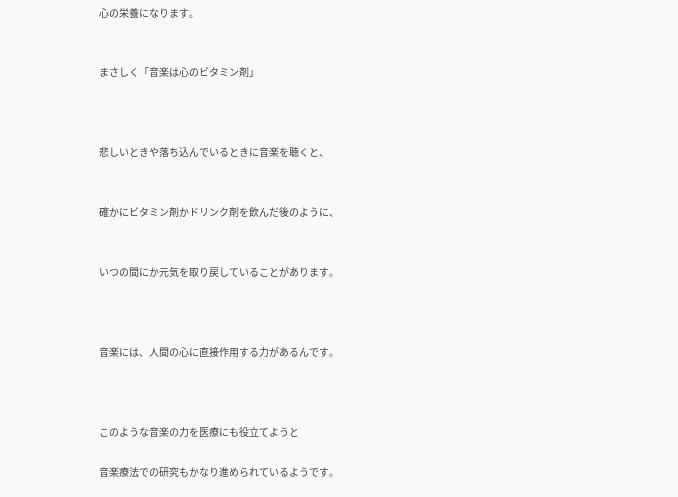心の栄養になります。


まさしく「音楽は心のビタミン剤」



悲しいときや落ち込んでいるときに音楽を聴くと、


確かにビタミン剤かドリンク剤を飲んだ後のように、


いつの間にか元気を取り戻していることがあります。



音楽には、人間の心に直接作用する力があるんです。



このような音楽の力を医療にも役立てようと

音楽療法での研究もかなり進められているようです。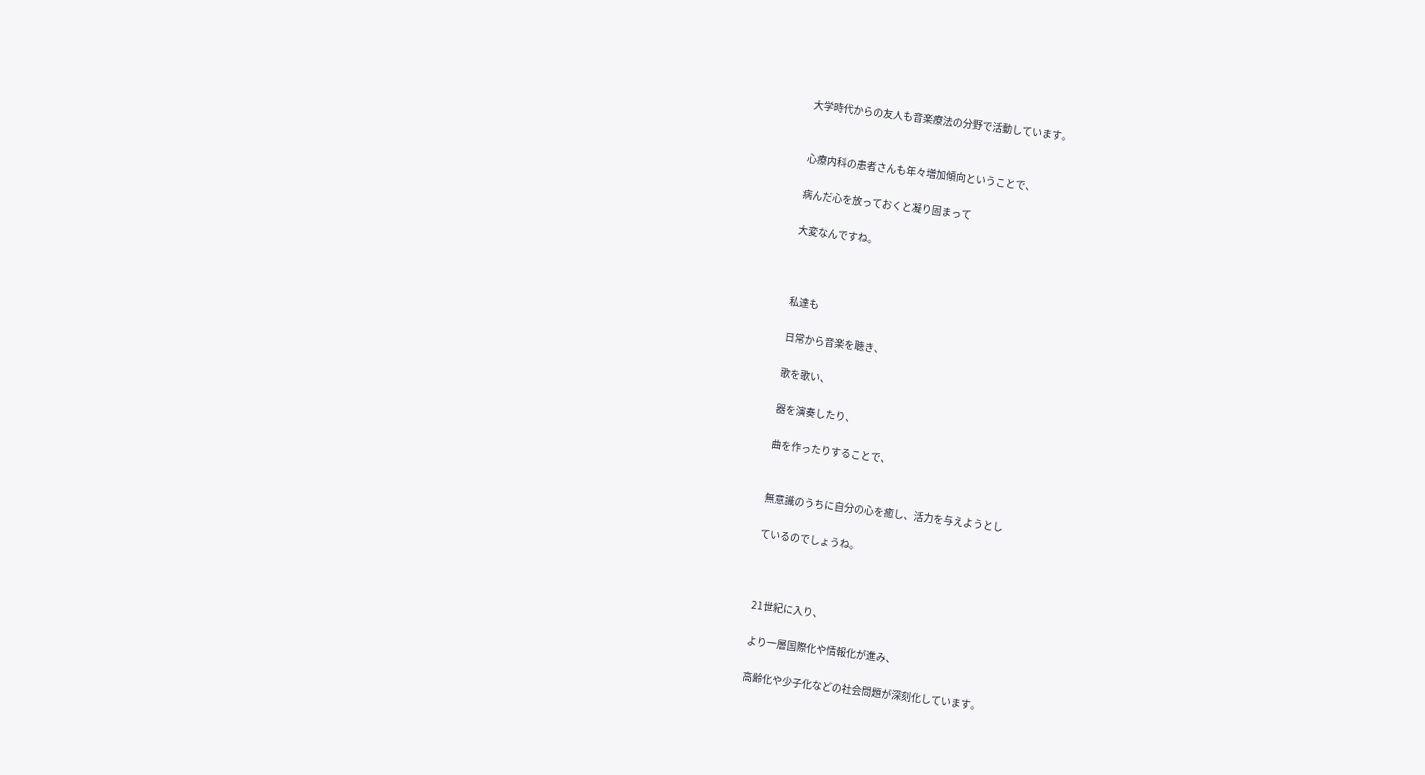大学時代からの友人も音楽療法の分野で活動しています。


心療内科の患者さんも年々増加傾向ということで、

病んだ心を放っておくと凝り固まって

大変なんですね。



私達も

日常から音楽を聴き、

歌を歌い、

器を演奏したり、

曲を作ったりすることで、


無意識のうちに自分の心を癒し、活力を与えようとし

ているのでしょうね。



21世紀に入り、

より一層国際化や情報化が進み、

高齢化や少子化などの社会問題が深刻化しています。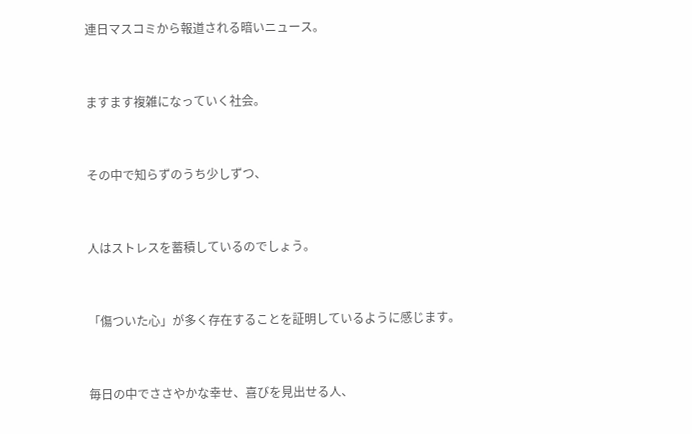連日マスコミから報道される暗いニュース。


ますます複雑になっていく社会。


その中で知らずのうち少しずつ、


人はストレスを蓄積しているのでしょう。


「傷ついた心」が多く存在することを証明しているように感じます。


毎日の中でささやかな幸せ、喜びを見出せる人、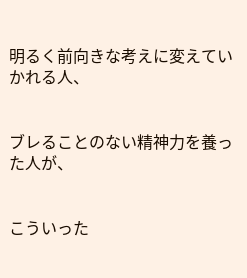明るく前向きな考えに変えていかれる人、


ブレることのない精神力を養った人が、


こういった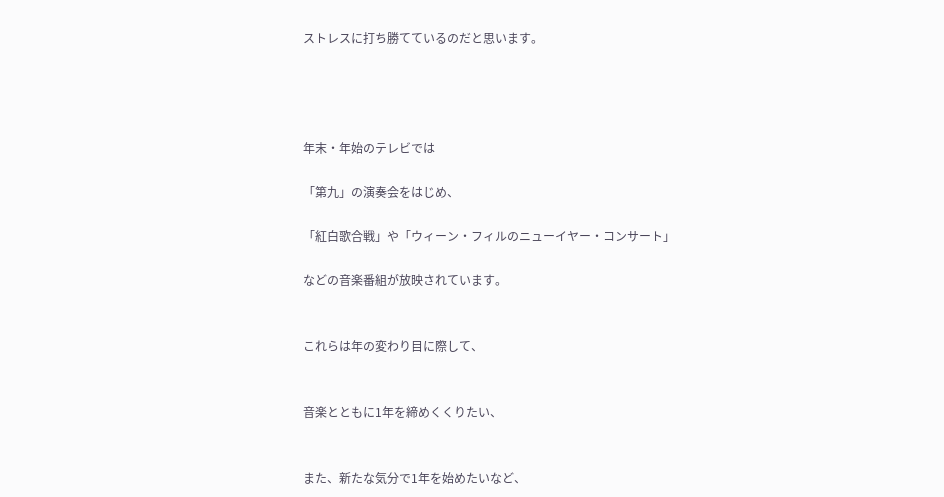ストレスに打ち勝てているのだと思います。




年末・年始のテレビでは

「第九」の演奏会をはじめ、

「紅白歌合戦」や「ウィーン・フィルのニューイヤー・コンサート」

などの音楽番組が放映されています。


これらは年の変わり目に際して、


音楽とともに1年を締めくくりたい、


また、新たな気分で1年を始めたいなど、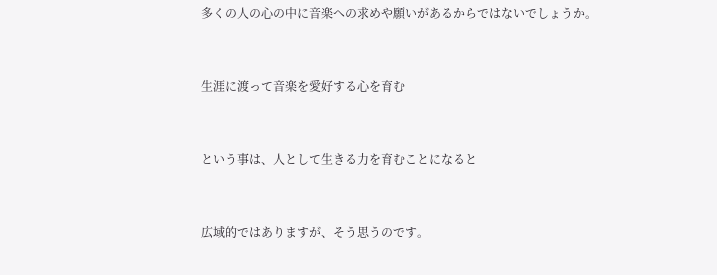多くの人の心の中に音楽への求めや願いがあるからではないでしょうか。


生涯に渡って音楽を愛好する心を育む


という事は、人として生きる力を育むことになると


広域的ではありますが、そう思うのです。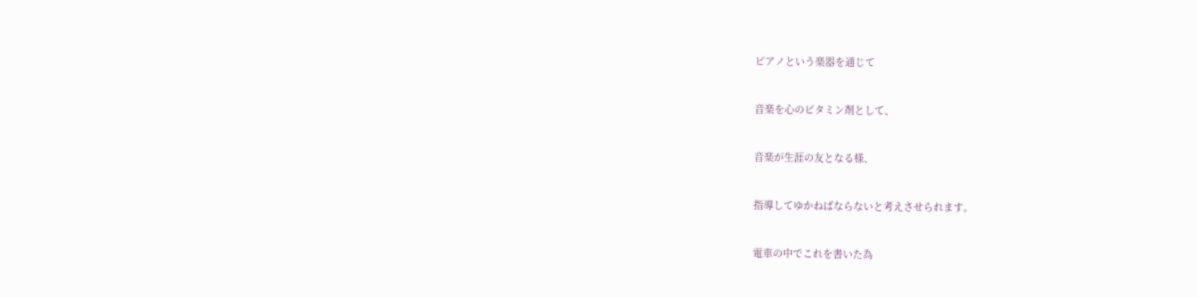ピアノという楽器を通じて


音楽を心のビタミン剤として、


音楽が生涯の友となる様、


指導してゆかねばならないと考えさせられます。


電車の中でこれを書いた為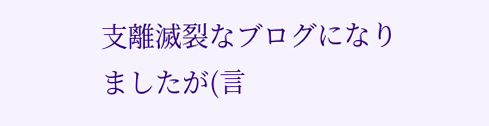支離滅裂なブログになりましたが(言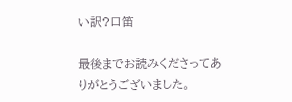い訳?口笛

最後までお読みくださってありがとうございました。